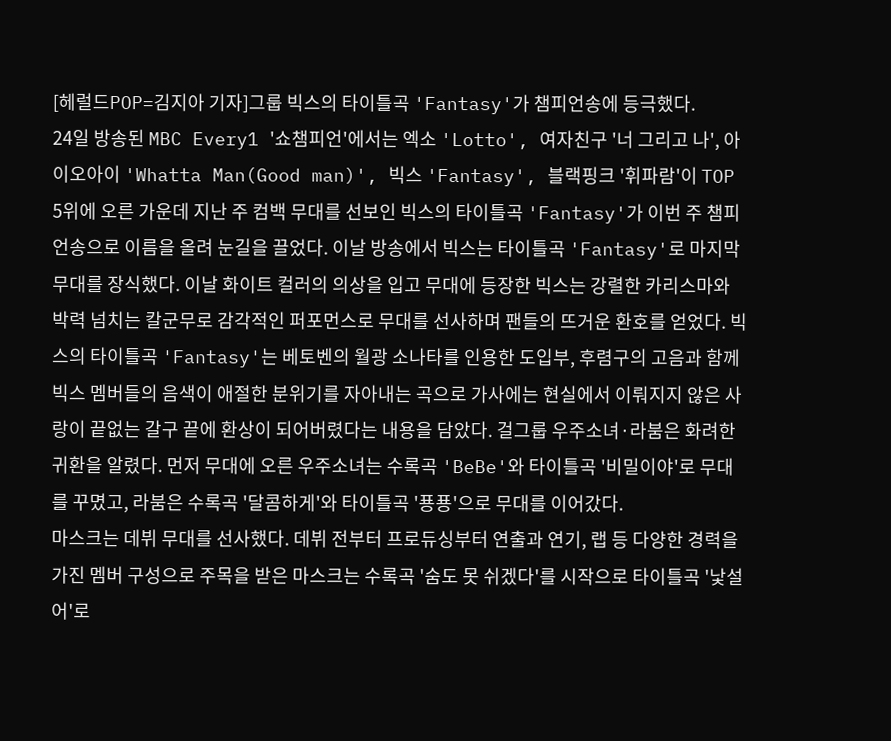[헤럴드POP=김지아 기자]그룹 빅스의 타이틀곡 'Fantasy'가 챔피언송에 등극했다.
24일 방송된 MBC Every1 '쇼챔피언'에서는 엑소 'Lotto', 여자친구 '너 그리고 나', 아이오아이 'Whatta Man(Good man)', 빅스 'Fantasy', 블랙핑크 '휘파람'이 TOP 5위에 오른 가운데 지난 주 컴백 무대를 선보인 빅스의 타이틀곡 'Fantasy'가 이번 주 챔피언송으로 이름을 올려 눈길을 끌었다. 이날 방송에서 빅스는 타이틀곡 'Fantasy'로 마지막 무대를 장식했다. 이날 화이트 컬러의 의상을 입고 무대에 등장한 빅스는 강렬한 카리스마와 박력 넘치는 칼군무로 감각적인 퍼포먼스로 무대를 선사하며 팬들의 뜨거운 환호를 얻었다. 빅스의 타이틀곡 'Fantasy'는 베토벤의 월광 소나타를 인용한 도입부, 후렴구의 고음과 함께 빅스 멤버들의 음색이 애절한 분위기를 자아내는 곡으로 가사에는 현실에서 이뤄지지 않은 사랑이 끝없는 갈구 끝에 환상이 되어버렸다는 내용을 담았다. 걸그룹 우주소녀·라붐은 화려한 귀환을 알렸다. 먼저 무대에 오른 우주소녀는 수록곡 'BeBe'와 타이틀곡 '비밀이야'로 무대를 꾸몄고, 라붐은 수록곡 '달콤하게'와 타이틀곡 '푱푱'으로 무대를 이어갔다.
마스크는 데뷔 무대를 선사했다. 데뷔 전부터 프로듀싱부터 연출과 연기, 랩 등 다양한 경력을 가진 멤버 구성으로 주목을 받은 마스크는 수록곡 '숨도 못 쉬겠다'를 시작으로 타이틀곡 '낯설어'로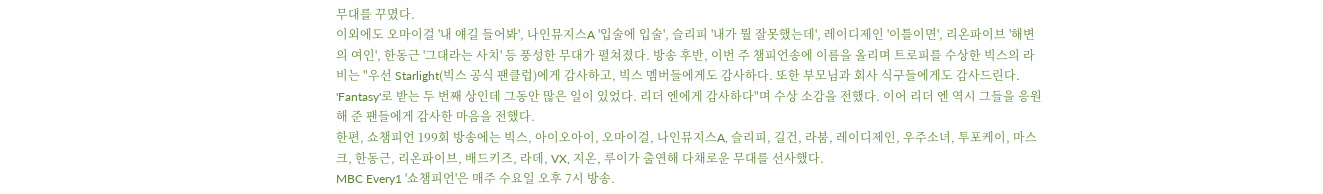무대를 꾸몄다.
이외에도 오마이걸 '내 얘길 들어봐', 나인뮤지스A '입술에 입술', 슬리피 '내가 뭘 잘못했는데', 레이디제인 '이틀이면', 리온파이브 '해변의 여인', 한동근 '그대라는 사치' 등 풍성한 무대가 펼쳐졌다. 방송 후반, 이번 주 챔피언송에 이름을 올리며 트로피를 수상한 빅스의 라비는 "우선 Starlight(빅스 공식 팬클럽)에게 감사하고, 빅스 멤버들에게도 감사하다. 또한 부모님과 회사 식구들에게도 감사드린다. 'Fantasy'로 받는 두 번째 상인데 그동안 많은 일이 있었다. 리더 엔에게 감사하다"며 수상 소감을 전했다. 이어 리더 엔 역시 그들을 응원해 준 팬들에게 감사한 마음을 전했다.
한편, 쇼챔피언 199회 방송에는 빅스, 아이오아이, 오마이걸, 나인뮤지스A, 슬리피, 길건, 라붐, 레이디제인, 우주소녀, 투포케이, 마스크, 한동근, 리온파이브, 배드키즈, 라데, VX, 지온, 루이가 출연해 다채로운 무대를 선사했다.
MBC Every1 '쇼챔피언'은 매주 수요일 오후 7시 방송.